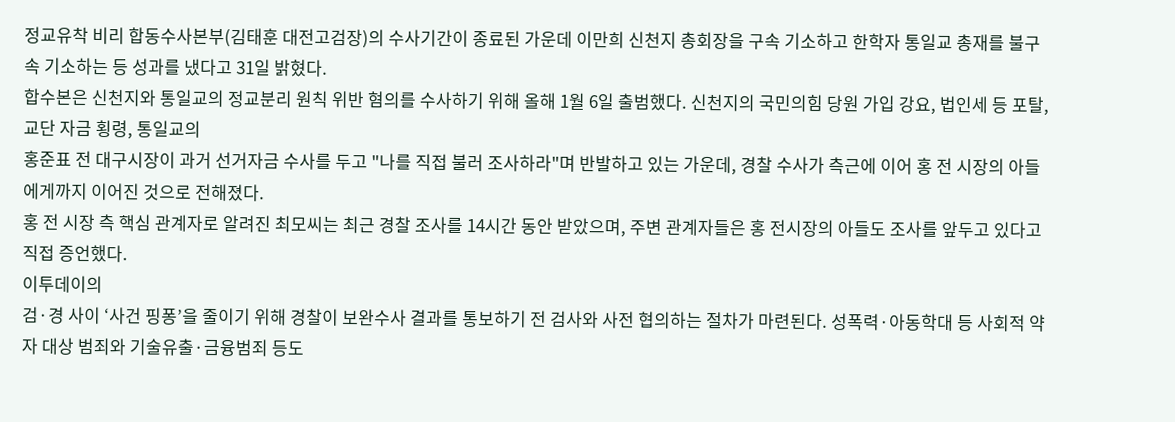정교유착 비리 합동수사본부(김태훈 대전고검장)의 수사기간이 종료된 가운데 이만희 신천지 총회장을 구속 기소하고 한학자 통일교 총재를 불구속 기소하는 등 성과를 냈다고 31일 밝혔다.
합수본은 신천지와 통일교의 정교분리 원칙 위반 혐의를 수사하기 위해 올해 1월 6일 출범했다. 신천지의 국민의힘 당원 가입 강요, 법인세 등 포탈, 교단 자금 횡령, 통일교의
홍준표 전 대구시장이 과거 선거자금 수사를 두고 "나를 직접 불러 조사하라"며 반발하고 있는 가운데, 경찰 수사가 측근에 이어 홍 전 시장의 아들에게까지 이어진 것으로 전해졌다.
홍 전 시장 측 핵심 관계자로 알려진 최모씨는 최근 경찰 조사를 14시간 동안 받았으며, 주변 관계자들은 홍 전시장의 아들도 조사를 앞두고 있다고 직접 증언했다.
이투데이의
검·경 사이 ‘사건 핑퐁’을 줄이기 위해 경찰이 보완수사 결과를 통보하기 전 검사와 사전 협의하는 절차가 마련된다. 성폭력·아동학대 등 사회적 약자 대상 범죄와 기술유출·금융범죄 등도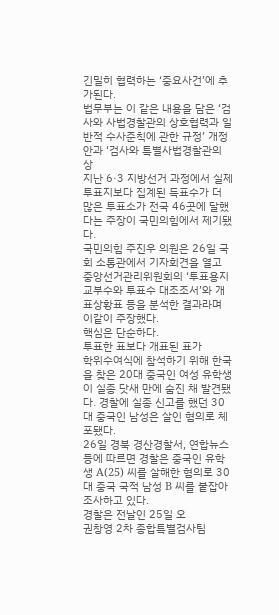긴밀히 협력하는 ‘중요사건’에 추가된다.
법무부는 이 같은 내용을 담은 ‘검사와 사법경찰관의 상호협력과 일반적 수사준칙에 관한 규정’ 개정안과 ‘검사와 특별사법경찰관의 상
지난 6·3 지방선거 과정에서 실제 투표지보다 집계된 득표수가 더 많은 투표소가 전국 46곳에 달했다는 주장이 국민의힘에서 제기됐다.
국민의힘 주진우 의원은 26일 국회 소통관에서 기자회견을 열고 중앙선거관리위원회의 ‘투표용지 교부수와 투표수 대조조서’와 개표상황표 등을 분석한 결과라며 이같이 주장했다.
핵심은 단순하다.
투표한 표보다 개표된 표가
학위수여식에 참석하기 위해 한국을 찾은 20대 중국인 여성 유학생이 실종 닷새 만에 숨진 채 발견됐다. 경찰에 실종 신고를 했던 30대 중국인 남성은 살인 혐의로 체포됐다.
26일 경북 경산경찰서, 연합뉴스 등에 따르면 경찰은 중국인 유학생 A(25) 씨를 살해한 혐의로 30대 중국 국적 남성 B 씨를 붙잡아 조사하고 있다.
경찰은 전날인 25일 오
권창영 2차 종합특별검사팀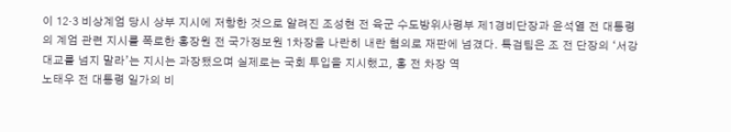이 12·3 비상계엄 당시 상부 지시에 저항한 것으로 알려진 조성현 전 육군 수도방위사령부 제1경비단장과 윤석열 전 대통령의 계엄 관련 지시를 폭로한 홍장원 전 국가정보원 1차장을 나란히 내란 혐의로 재판에 넘겼다. 특검팀은 조 전 단장의 ‘서강대교를 넘지 말라’는 지시는 과장됐으며 실제로는 국회 투입을 지시했고, 홍 전 차장 역
노태우 전 대통령 일가의 비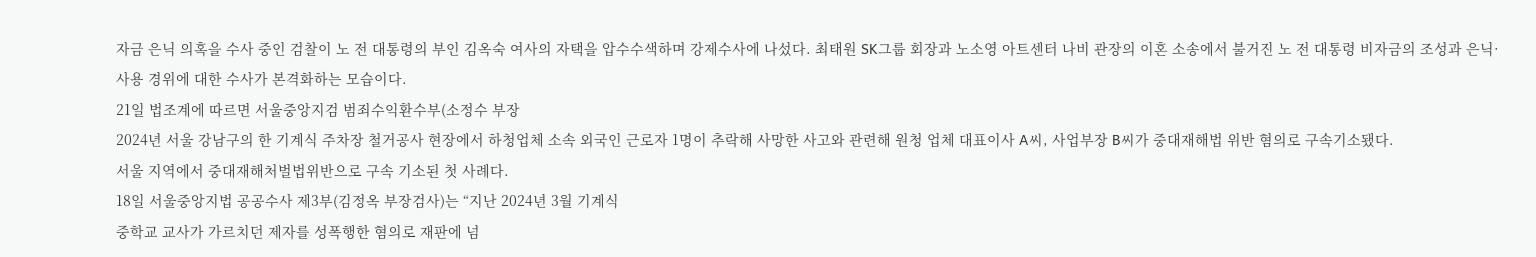자금 은닉 의혹을 수사 중인 검찰이 노 전 대통령의 부인 김옥숙 여사의 자택을 압수수색하며 강제수사에 나섰다. 최태원 SK그룹 회장과 노소영 아트센터 나비 관장의 이혼 소송에서 불거진 노 전 대통령 비자금의 조성과 은닉·사용 경위에 대한 수사가 본격화하는 모습이다.
21일 법조계에 따르면 서울중앙지검 범죄수익환수부(소정수 부장
2024년 서울 강남구의 한 기계식 주차장 철거공사 현장에서 하청업체 소속 외국인 근로자 1명이 추락해 사망한 사고와 관련해 원청 업체 대표이사 A씨, 사업부장 B씨가 중대재해법 위반 혐의로 구속기소됐다.
서울 지역에서 중대재해처벌법위반으로 구속 기소된 첫 사례다.
18일 서울중앙지법 공공수사 제3부(김정옥 부장검사)는 “지난 2024년 3월 기계식
중학교 교사가 가르치던 제자를 성폭행한 혐의로 재판에 넘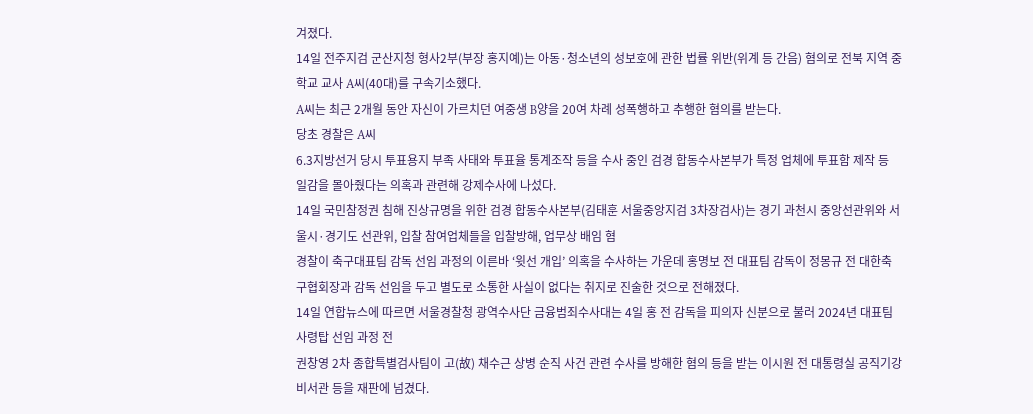겨졌다.
14일 전주지검 군산지청 형사2부(부장 홍지예)는 아동·청소년의 성보호에 관한 법률 위반(위계 등 간음) 혐의로 전북 지역 중학교 교사 A씨(40대)를 구속기소했다.
A씨는 최근 2개월 동안 자신이 가르치던 여중생 B양을 20여 차례 성폭행하고 추행한 혐의를 받는다.
당초 경찰은 A씨
6.3지방선거 당시 투표용지 부족 사태와 투표율 통계조작 등을 수사 중인 검경 합동수사본부가 특정 업체에 투표함 제작 등 일감을 몰아줬다는 의혹과 관련해 강제수사에 나섰다.
14일 국민참정권 침해 진상규명을 위한 검경 합동수사본부(김태훈 서울중앙지검 3차장검사)는 경기 과천시 중앙선관위와 서울시·경기도 선관위, 입찰 참여업체들을 입찰방해, 업무상 배임 혐
경찰이 축구대표팀 감독 선임 과정의 이른바 ‘윗선 개입’ 의혹을 수사하는 가운데 홍명보 전 대표팀 감독이 정몽규 전 대한축구협회장과 감독 선임을 두고 별도로 소통한 사실이 없다는 취지로 진술한 것으로 전해졌다.
14일 연합뉴스에 따르면 서울경찰청 광역수사단 금융범죄수사대는 4일 홍 전 감독을 피의자 신분으로 불러 2024년 대표팀 사령탑 선임 과정 전
권창영 2차 종합특별검사팀이 고(故) 채수근 상병 순직 사건 관련 수사를 방해한 혐의 등을 받는 이시원 전 대통령실 공직기강비서관 등을 재판에 넘겼다.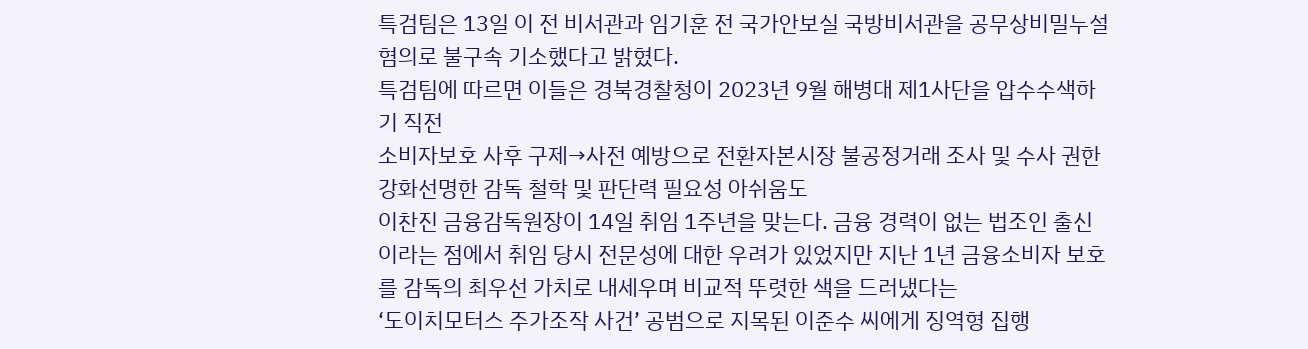특검팀은 13일 이 전 비서관과 임기훈 전 국가안보실 국방비서관을 공무상비밀누설 혐의로 불구속 기소했다고 밝혔다.
특검팀에 따르면 이들은 경북경찰청이 2023년 9월 해병대 제1사단을 압수수색하기 직전
소비자보호 사후 구제→사전 예방으로 전환자본시장 불공정거래 조사 및 수사 권한 강화선명한 감독 철학 및 판단력 필요성 아쉬움도
이찬진 금융감독원장이 14일 취임 1주년을 맞는다. 금융 경력이 없는 법조인 출신이라는 점에서 취임 당시 전문성에 대한 우려가 있었지만 지난 1년 금융소비자 보호를 감독의 최우선 가치로 내세우며 비교적 뚜렷한 색을 드러냈다는
‘도이치모터스 주가조작 사건’ 공범으로 지목된 이준수 씨에게 징역형 집행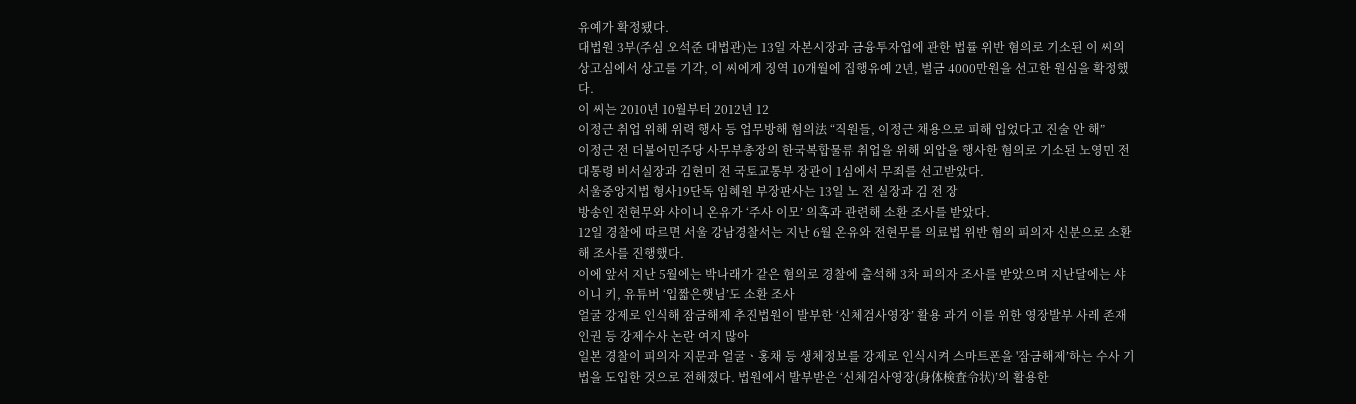유예가 확정됐다.
대법원 3부(주심 오석준 대법관)는 13일 자본시장과 금융투자업에 관한 법률 위반 혐의로 기소된 이 씨의 상고심에서 상고를 기각, 이 씨에게 징역 10개월에 집행유예 2년, 벌금 4000만원을 선고한 원심을 확정했다.
이 씨는 2010년 10월부터 2012년 12
이정근 취업 위해 위력 행사 등 업무방해 혐의法 “직원들, 이정근 채용으로 피해 입었다고 진술 안 해”
이정근 전 더불어민주당 사무부총장의 한국복합물류 취업을 위해 외압을 행사한 혐의로 기소된 노영민 전 대통령 비서실장과 김현미 전 국토교통부 장관이 1심에서 무죄를 선고받았다.
서울중앙지법 형사19단독 임혜원 부장판사는 13일 노 전 실장과 김 전 장
방송인 전현무와 샤이니 온유가 ‘주사 이모’ 의혹과 관련해 소환 조사를 받았다.
12일 경찰에 따르면 서울 강남경찰서는 지난 6월 온유와 전현무를 의료법 위반 혐의 피의자 신분으로 소환해 조사를 진행했다.
이에 앞서 지난 5월에는 박나래가 같은 혐의로 경찰에 출석해 3차 피의자 조사를 받았으며 지난달에는 샤이니 키, 유튜버 ‘입짧은햇님’도 소환 조사
얼굴 강제로 인식해 잠금해제 추진법원이 발부한 ‘신체검사영장’ 활용 과거 이를 위한 영장발부 사레 존재인권 등 강제수사 논란 여지 많아
일본 경찰이 피의자 지문과 얼굴ㆍ홍채 등 생체정보를 강제로 인식시켜 스마트폰을 '잠금해제’하는 수사 기법을 도입한 것으로 전해졌다. 법원에서 발부받은 ‘신체검사영장(身体検査令状)’의 활용한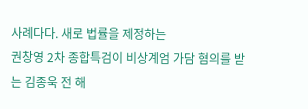사례다다. 새로 법률을 제정하는
권창영 2차 종합특검이 비상계엄 가담 혐의를 받는 김종욱 전 해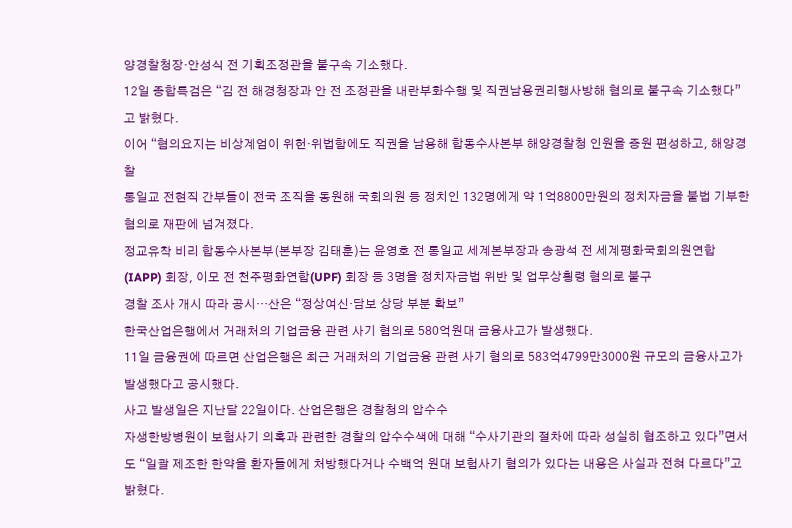양경찰청장·안성식 전 기획조정관을 불구속 기소했다.
12일 종합특검은 “김 전 해경청장과 안 전 조정관을 내란부화수행 및 직권남용권리행사방해 혐의로 불구속 기소했다”고 밝혔다.
이어 “혐의요지는 비상계엄이 위헌·위법함에도 직권을 남용해 합동수사본부 해양경찰청 인원을 증원 편성하고, 해양경찰
통일교 전현직 간부들이 전국 조직을 동원해 국회의원 등 정치인 132명에게 약 1억8800만원의 정치자금을 불법 기부한 혐의로 재판에 넘겨졌다.
정교유착 비리 합동수사본부(본부장 김태훈)는 윤영호 전 통일교 세계본부장과 송광석 전 세계평화국회의원연합(IAPP) 회장, 이모 전 천주평화연합(UPF) 회장 등 3명을 정치자금법 위반 및 업무상횡령 혐의로 불구
경찰 조사 개시 따라 공시…산은 “정상여신·담보 상당 부분 확보”
한국산업은행에서 거래처의 기업금융 관련 사기 혐의로 580억원대 금융사고가 발생했다.
11일 금융권에 따르면 산업은행은 최근 거래처의 기업금융 관련 사기 혐의로 583억4799만3000원 규모의 금융사고가 발생했다고 공시했다.
사고 발생일은 지난달 22일이다. 산업은행은 경찰청의 압수수
자생한방병원이 보험사기 의혹과 관련한 경찰의 압수수색에 대해 “수사기관의 절차에 따라 성실히 협조하고 있다”면서도 “일괄 제조한 한약을 환자들에게 처방했다거나 수백억 원대 보험사기 혐의가 있다는 내용은 사실과 전혀 다르다”고 밝혔다.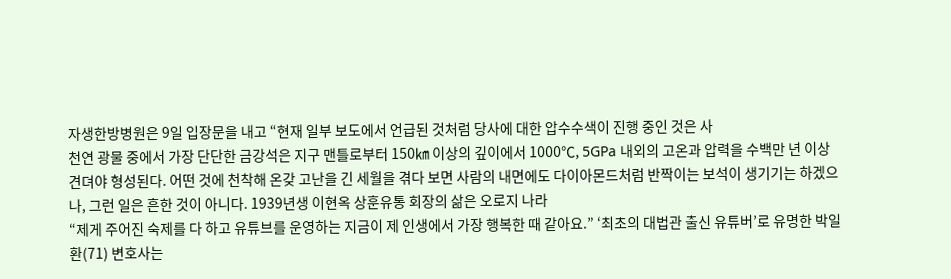자생한방병원은 9일 입장문을 내고 “현재 일부 보도에서 언급된 것처럼 당사에 대한 압수수색이 진행 중인 것은 사
천연 광물 중에서 가장 단단한 금강석은 지구 맨틀로부터 150㎞ 이상의 깊이에서 1000℃, 5GPa 내외의 고온과 압력을 수백만 년 이상 견뎌야 형성된다. 어떤 것에 천착해 온갖 고난을 긴 세월을 겪다 보면 사람의 내면에도 다이아몬드처럼 반짝이는 보석이 생기기는 하겠으나, 그런 일은 흔한 것이 아니다. 1939년생 이현옥 상훈유통 회장의 삶은 오로지 나라
“제게 주어진 숙제를 다 하고 유튜브를 운영하는 지금이 제 인생에서 가장 행복한 때 같아요.” ‘최초의 대법관 출신 유튜버’로 유명한 박일환(71) 변호사는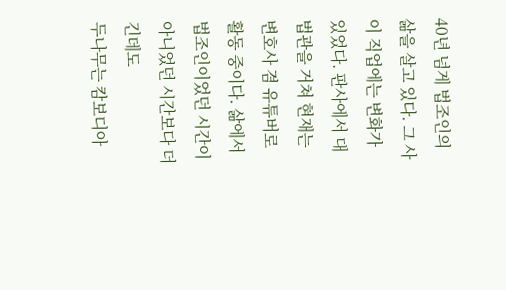40년 넘게 법조인의 삶을 살고 있다. 그 사이 직업에는 변화가 있었다. 판사에서 대법관을 거쳐 현재는 변호사 겸 유튜버로 활동 중이다. 삶에서 법조인이었던 시간이 아니었던 시간보다 더 긴데도
두나무는 캄보디아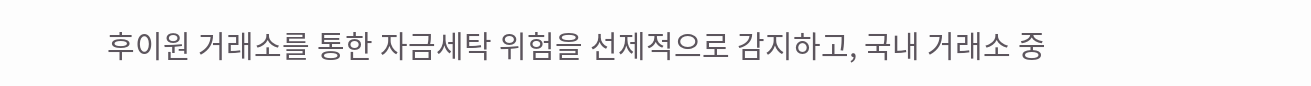후이원 거래소를 통한 자금세탁 위험을 선제적으로 감지하고, 국내 거래소 중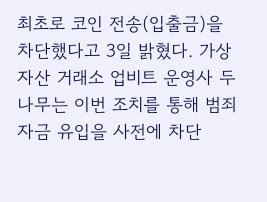최초로 코인 전송(입출금)을 차단했다고 3일 밝혔다. 가상자산 거래소 업비트 운영사 두나무는 이번 조치를 통해 범죄자금 유입을 사전에 차단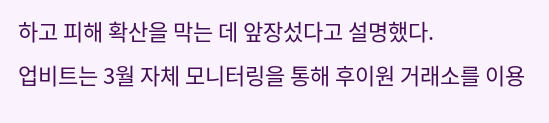하고 피해 확산을 막는 데 앞장섰다고 설명했다.
업비트는 3월 자체 모니터링을 통해 후이원 거래소를 이용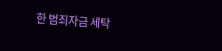한 범죄자금 세탁